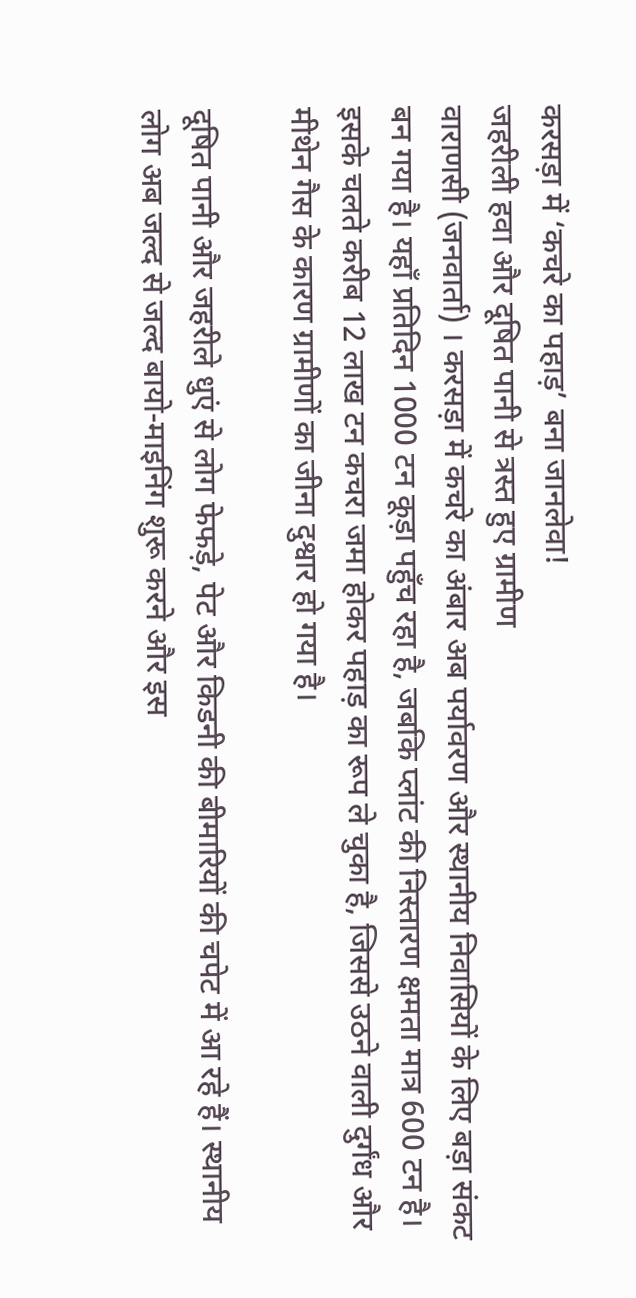करसड़ा में ‘कचरे का पहाड़’ बना जानलेवा!
जहरीली हवा और दूषित पानी से त्रस्त हुए ग्रामीण
वाराणसी (जनवार्ता) । करसड़ा में कचरे का अंबार अब पर्यावरण और स्थानीय निवासियों के लिए बड़ा संकट बन गया है। यहाँ प्रतिदिन 1000 टन कूड़ा पहुँच रहा है, जबकि प्लांट की निस्तारण क्षमता मात्र 600 टन है। इसके चलते करीब 12 लाख टन कचरा जमा होकर पहाड़ का रूप ले चुका है, जिससे उठने वाली दुर्गंध और मीथेन गैस के कारण ग्रामीणों का जीना दुश्वार हो गया है।

दूषित पानी और जहरीले धुएं से लोग फेफड़े, पेट और किडनी की बीमारियों की चपेट में आ रहे हैं। स्थानीय लोग अब जल्द से जल्द बायो-माइनिंग शुरू करने और इस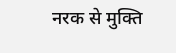नरक से मुक्ति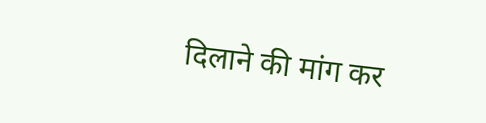दिलाने की मांग कर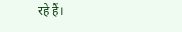रहे हैं।